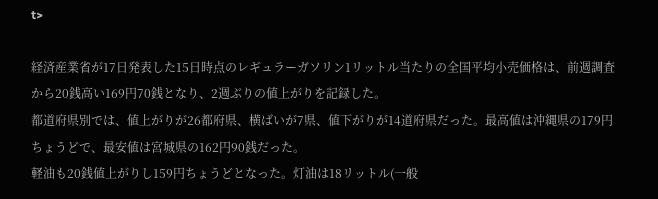t>

経済産業省が17日発表した15日時点のレギュラーガソリン1リットル当たりの全国平均小売価格は、前週調査から20銭高い169円70銭となり、2週ぶりの値上がりを記録した。
都道府県別では、値上がりが26都府県、横ばいが7県、値下がりが14道府県だった。最高値は沖縄県の179円ちょうどで、最安値は宮城県の162円90銭だった。
軽油も20銭値上がりし159円ちょうどとなった。灯油は18リットル(一般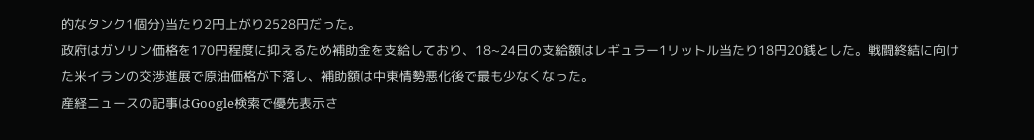的なタンク1個分)当たり2円上がり2528円だった。
政府はガソリン価格を170円程度に抑えるため補助金を支給しており、18~24日の支給額はレギュラー1リットル当たり18円20銭とした。戦闘終結に向けた米イランの交渉進展で原油価格が下落し、補助額は中東情勢悪化後で最も少なくなった。
産経ニュースの記事はGoogle検索で優先表示さ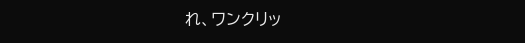れ、ワンクリッ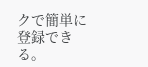クで簡単に登録できる。